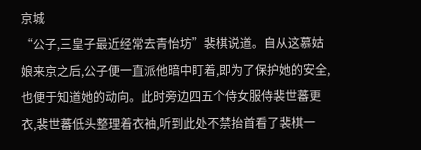京城
“公子,三皇子最近经常去青怡坊”裴棋说道。自从这慕姑娘来京之后,公子便一直派他暗中盯着,即为了保护她的安全,也便于知道她的动向。此时旁边四五个侍女服侍裴世蕃更衣,裴世蕃低头整理着衣袖,听到此处不禁抬首看了裴棋一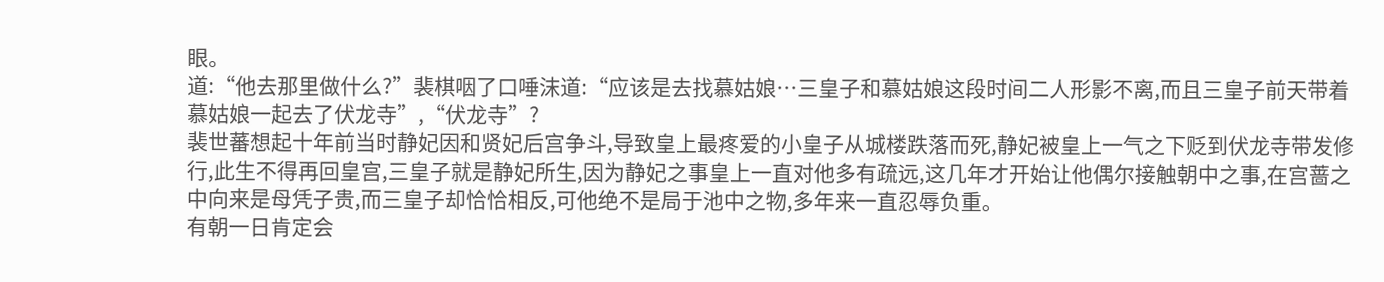眼。
道:“他去那里做什么?”裴棋咽了口唾沫道:“应该是去找慕姑娘…三皇子和慕姑娘这段时间二人形影不离,而且三皇子前天带着慕姑娘一起去了伏龙寺”,“伏龙寺”?
裴世蕃想起十年前当时静妃因和贤妃后宫争斗,导致皇上最疼爱的小皇子从城楼跌落而死,静妃被皇上一气之下贬到伏龙寺带发修行,此生不得再回皇宫,三皇子就是静妃所生,因为静妃之事皇上一直对他多有疏远,这几年才开始让他偶尔接触朝中之事,在宫蔷之中向来是母凭子贵,而三皇子却恰恰相反,可他绝不是局于池中之物,多年来一直忍辱负重。
有朝一日肯定会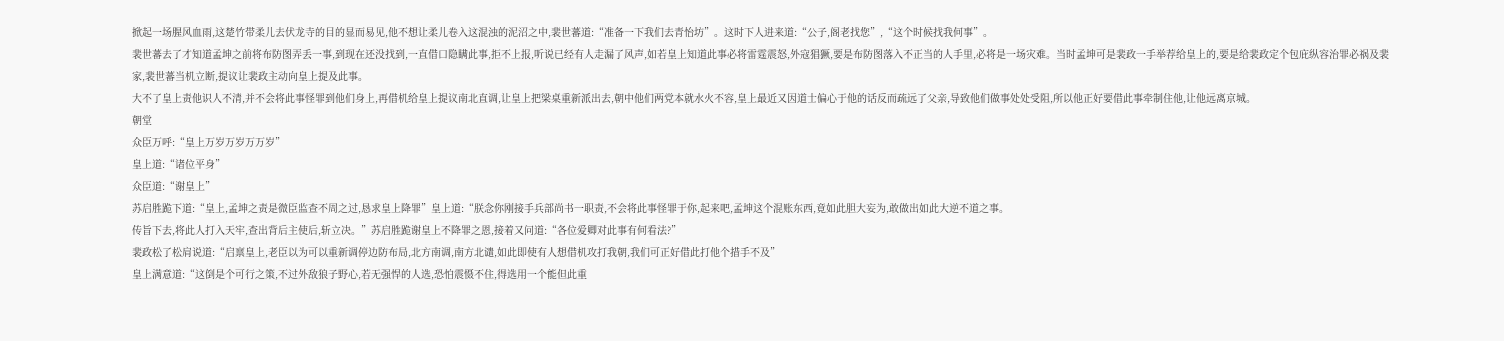掀起一场腥风血雨,这楚竹带柔儿去伏龙寺的目的显而易见,他不想让柔儿卷入这混浊的泥沼之中,裴世蕃道:“准备一下我们去青怡坊”。这时下人进来道:“公子,阁老找您”,“这个时候找我何事”。
裴世蕃去了才知道孟坤之前将布防图弄丢一事,到现在还没找到,一直借口隐瞒此事,拒不上报,听说已经有人走漏了风声,如若皇上知道此事必将雷霆震怒,外寇猖獗,要是布防图落入不正当的人手里,必将是一场灾难。当时孟坤可是裴政一手举荐给皇上的,要是给裴政定个包庇纵容治罪必祸及裴家,裴世蕃当机立断,提议让裴政主动向皇上提及此事。
大不了皇上责他识人不清,并不会将此事怪罪到他们身上,再借机给皇上提议南北直调,让皇上把梁桌重新派出去,朝中他们两党本就水火不容,皇上最近又因道士偏心于他的话反而疏远了父亲,导致他们做事处处受阻,所以他正好要借此事牵制住他,让他远离京城。
朝堂
众臣万呼:“皇上万岁万岁万万岁”
皇上道:“诸位平身”
众臣道:“谢皇上”
苏启胜跪下道:“皇上,孟坤之责是微臣监查不周之过,恳求皇上降罪”皇上道:“朕念你刚接手兵部尚书一职责,不会将此事怪罪于你,起来吧,孟坤这个混账东西,竟如此胆大妄为,敢做出如此大逆不道之事。
传旨下去,将此人打入天牢,查出背后主使后,斩立决。”苏启胜跪谢皇上不降罪之恩,接着又问道:“各位爱卿对此事有何看法?”
裴政松了松肩说道:“启禀皇上,老臣以为可以重新调停边防布局,北方南调,南方北谴,如此即使有人想借机攻打我朝,我们可正好借此打他个措手不及”
皇上满意道:“这倒是个可行之策,不过外敌狼子野心,若无强悍的人选,恐怕震慑不住,得选用一个能但此重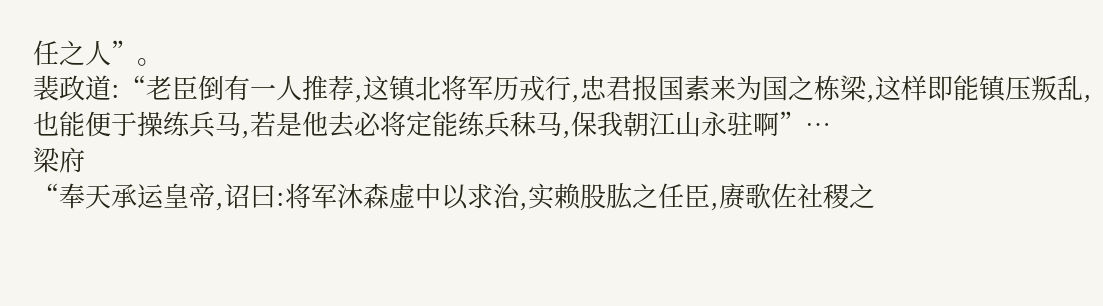任之人”。
裴政道:“老臣倒有一人推荐,这镇北将军历戎行,忠君报国素来为国之栋梁,这样即能镇压叛乱,也能便于操练兵马,若是他去必将定能练兵秣马,保我朝江山永驻啊”…
梁府
“奉天承运皇帝,诏曰:将军沐森虚中以求治,实赖股肱之任臣,赓歌佐社稷之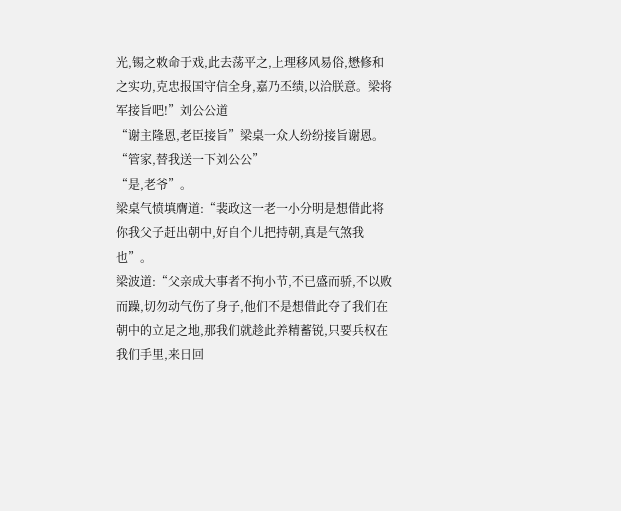光,锡之敕命于戏,此去荡平之,上理移风易俗,懋修和之实功,克忠报国守信全身,嘉乃丕绩,以洽朕意。梁将军接旨吧!”刘公公道
“谢主隆恩,老臣接旨”梁桌一众人纷纷接旨谢恩。
“管家,替我送一下刘公公”
“是,老爷”。
梁桌气愤填膺道:“裴政这一老一小分明是想借此将你我父子赶出朝中,好自个儿把持朝,真是气煞我也”。
梁波道:“父亲成大事者不拘小节,不已盛而骄,不以败而躁,切勿动气伤了身子,他们不是想借此夺了我们在朝中的立足之地,那我们就趁此养精蓄锐,只要兵权在我们手里,来日回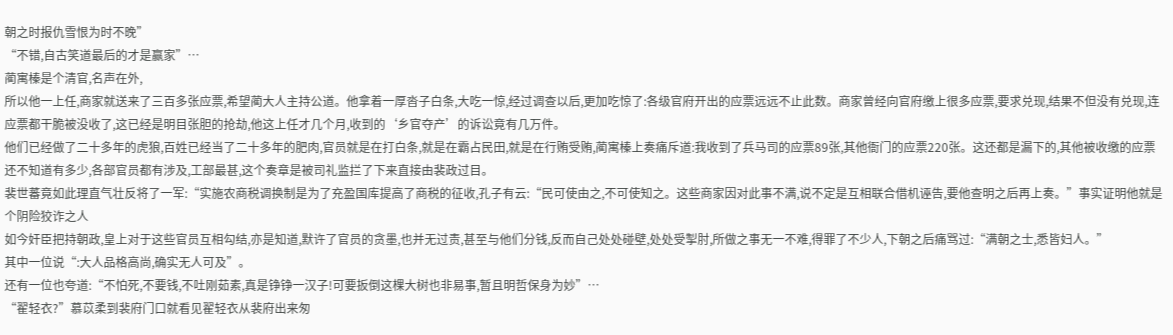朝之时报仇雪恨为时不晚”
“不错,自古笑道最后的才是赢家”…
蔺寓榛是个清官,名声在外,
所以他一上任,商家就送来了三百多张应票,希望蔺大人主持公道。他拿着一厚沓子白条,大吃一惊,经过调查以后,更加吃惊了:各级官府开出的应票远远不止此数。商家曾经向官府缴上很多应票,要求兑现,结果不但没有兑现,连应票都干脆被没收了,这已经是明目张胆的抢劫,他这上任才几个月,收到的‘乡官夺产’的诉讼竟有几万件。
他们已经做了二十多年的虎狼,百姓已经当了二十多年的肥肉,官员就是在打白条,就是在霸占民田,就是在行贿受贿,蔺寓榛上奏痛斥道:我收到了兵马司的应票89张,其他衙门的应票220张。这还都是漏下的,其他被收缴的应票还不知道有多少,各部官员都有涉及,工部最甚,这个奏章是被司礼监拦了下来直接由裴政过目。
裴世蕃竟如此理直气壮反将了一军:“实施农商税调换制是为了充盈国库提高了商税的征收,孔子有云:“民可使由之,不可使知之。这些商家因对此事不满,说不定是互相联合借机诬告,要他查明之后再上奏。”事实证明他就是个阴险狡诈之人
如今奸臣把持朝政,皇上对于这些官员互相勾结,亦是知道,默许了官员的贪墨,也并无过责,甚至与他们分钱,反而自己处处碰壁,处处受掣肘,所做之事无一不难,得罪了不少人,下朝之后痛骂过:“满朝之士,悉皆妇人。”
其中一位说“:大人品格高尚,确实无人可及”。
还有一位也夸道:“不怕死,不要钱,不吐刚茹素,真是铮铮一汉子!可要扳倒这棵大树也非易事,暂且明哲保身为妙”…
“翟轻衣?”慕苡柔到裴府门口就看见翟轻衣从裴府出来匆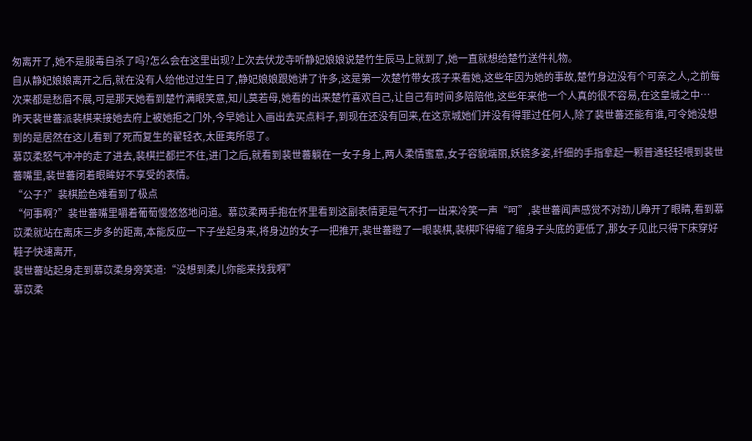匆离开了,她不是服毒自杀了吗?怎么会在这里出现?上次去伏龙寺听静妃娘娘说楚竹生辰马上就到了,她一直就想给楚竹送件礼物。
自从静妃娘娘离开之后,就在没有人给他过过生日了,静妃娘娘跟她讲了许多,这是第一次楚竹带女孩子来看她,这些年因为她的事故,楚竹身边没有个可亲之人,之前每次来都是愁眉不展,可是那天她看到楚竹满眼笑意,知儿莫若母,她看的出来楚竹喜欢自己,让自己有时间多陪陪他,这些年来他一个人真的很不容易,在这皇城之中…
昨天裴世蕃派裴棋来接她去府上被她拒之门外,今早她让入画出去买点料子,到现在还没有回来,在这京城她们并没有得罪过任何人,除了裴世蕃还能有谁,可令她没想到的是居然在这儿看到了死而复生的翟轻衣,太匪夷所思了。
慕苡柔怒气冲冲的走了进去,裴棋拦都拦不住,进门之后,就看到裴世蕃躺在一女子身上,两人柔情蜜意,女子容貌端丽,妖娆多姿,纤细的手指拿起一颗普通轻轻喂到裴世蕃嘴里,裴世蕃闭着眼眸好不享受的表情。
“公子?”裴棋脸色难看到了极点
“何事啊?”裴世蕃嘴里嚼着葡萄慢悠悠地问道。慕苡柔两手抱在怀里看到这副表情更是气不打一出来冷笑一声“呵”,裴世蕃闻声感觉不对劲儿睁开了眼睛,看到慕苡柔就站在离床三步多的距离,本能反应一下子坐起身来,将身边的女子一把推开,裴世蕃瞪了一眼裴棋,裴棋吓得缩了缩身子头底的更低了,那女子见此只得下床穿好鞋子快速离开,
裴世蕃站起身走到慕苡柔身旁笑道:“没想到柔儿你能来找我啊”
慕苡柔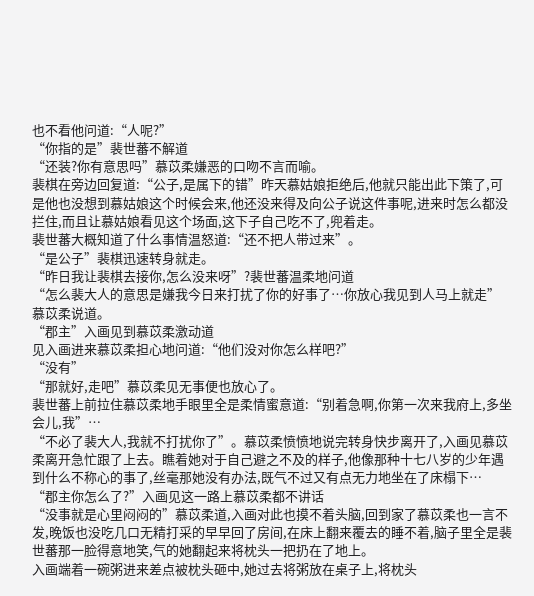也不看他问道:“人呢?”
“你指的是”裴世蕃不解道
“还装?你有意思吗”慕苡柔嫌恶的口吻不言而喻。
裴棋在旁边回复道:“公子,是属下的错”昨天慕姑娘拒绝后,他就只能出此下策了,可是他也没想到慕姑娘这个时候会来,他还没来得及向公子说这件事呢,进来时怎么都没拦住,而且让慕姑娘看见这个场面,这下子自己吃不了,兜着走。
裴世蕃大概知道了什么事情温怒道:“还不把人带过来”。
“是公子”裴棋迅速转身就走。
“昨日我让裴棋去接你,怎么没来呀”?裴世蕃温柔地问道
“怎么裴大人的意思是嫌我今日来打扰了你的好事了…你放心我见到人马上就走”慕苡柔说道。
“郡主”入画见到慕苡柔激动道
见入画进来慕苡柔担心地问道:“他们没对你怎么样吧?”
“没有”
“那就好,走吧”慕苡柔见无事便也放心了。
裴世蕃上前拉住慕苡柔地手眼里全是柔情蜜意道:“别着急啊,你第一次来我府上,多坐会儿,我”…
“不必了裴大人,我就不打扰你了”。慕苡柔愤愤地说完转身快步离开了,入画见慕苡柔离开急忙跟了上去。瞧着她对于自己避之不及的样子,他像那种十七八岁的少年遇到什么不称心的事了,丝毫那她没有办法,既气不过又有点无力地坐在了床榻下…
“郡主你怎么了?”入画见这一路上慕苡柔都不讲话
“没事就是心里闷闷的”慕苡柔道,入画对此也摸不着头脑,回到家了慕苡柔也一言不发,晚饭也没吃几口无精打采的早早回了房间,在床上翻来覆去的睡不着,脑子里全是裴世蕃那一脸得意地笑,气的她翻起来将枕头一把扔在了地上。
入画端着一碗粥进来差点被枕头砸中,她过去将粥放在桌子上,将枕头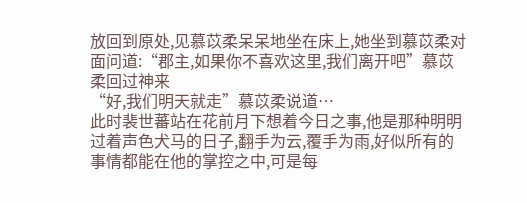放回到原处,见慕苡柔呆呆地坐在床上,她坐到慕苡柔对面问道:“郡主,如果你不喜欢这里,我们离开吧”慕苡柔回过神来
“好,我们明天就走”慕苡柔说道…
此时裴世蕃站在花前月下想着今日之事,他是那种明明过着声色犬马的日子,翻手为云,覆手为雨,好似所有的事情都能在他的掌控之中,可是每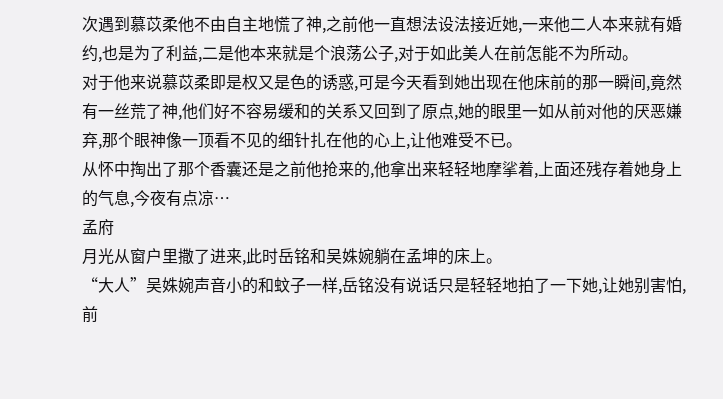次遇到慕苡柔他不由自主地慌了神,之前他一直想法设法接近她,一来他二人本来就有婚约,也是为了利益,二是他本来就是个浪荡公子,对于如此美人在前怎能不为所动。
对于他来说慕苡柔即是权又是色的诱惑,可是今天看到她出现在他床前的那一瞬间,竟然有一丝荒了神,他们好不容易缓和的关系又回到了原点,她的眼里一如从前对他的厌恶嫌弃,那个眼神像一顶看不见的细针扎在他的心上,让他难受不已。
从怀中掏出了那个香囊还是之前他抢来的,他拿出来轻轻地摩挲着,上面还残存着她身上的气息,今夜有点凉…
孟府
月光从窗户里撒了进来,此时岳铭和吴姝婉躺在孟坤的床上。
“大人”吴姝婉声音小的和蚊子一样,岳铭没有说话只是轻轻地拍了一下她,让她别害怕,前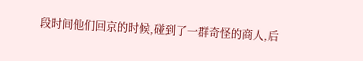段时间他们回京的时候,碰到了一群奇怪的商人,后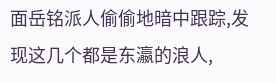面岳铭派人偷偷地暗中跟踪,发现这几个都是东瀛的浪人,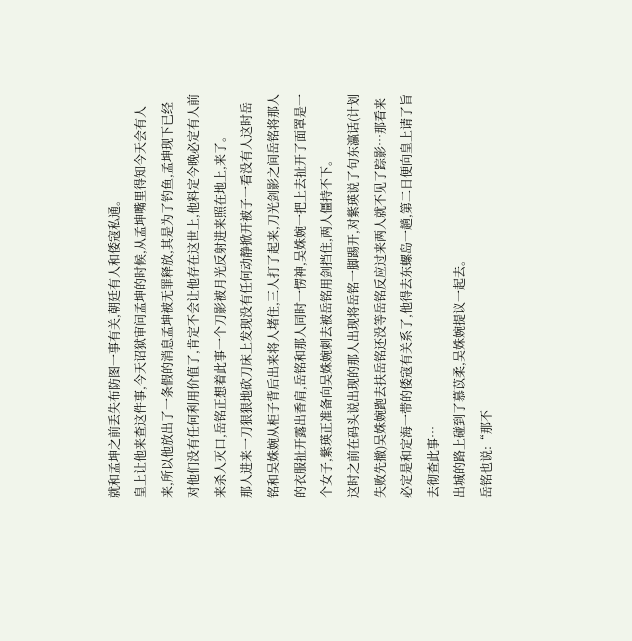就和孟坤之前丢失布防图一事有关,朝廷有人和倭寇私通。
皇上让他来查这件事,今天诏狱审问孟坤的时候,从孟坤嘴里得知今天会有人来,所以他放出了一条假的消息孟坤被无罪释放,其是为了钓鱼,孟坤现下已经对他们没有任何利用价值了,肯定不会让他存在这世上,他料定今晚必定有人前来杀人灭口,岳铭正想着此事一个刀影被月光反射进来照在地上,来了。
那人进来一刀狠狠地砍刀床上发现没有任何动静掀开被子一看没有人这时岳铭和吴姝婉从柜子背后出来将人堵住,三人打了起来,刀光剑影之间岳铭将那人的衣服扯开露出香肩,岳铭和那人同时一愣神,吴姝婉一把上去扯开了面罩是一个女子,紫瑛正准备向吴姝婉刺去被岳铭用剑挡住,两人僵持不下。
这时之前在码头说出现的那人出现将岳铭一脚踢开,对紫瑛说了句东瀛话(计划失败先撤)吴姝婉跑去扶岳铭还没等岳铭反应过来两人就不见了踪影…那看来必定是和定海一带的倭寇有关系了,他得去东螺岛一趟,第二日便向皇上请了旨去彻查此事…
出城的路上碰到了慕苡柔,吴姝婉提议一起去。
岳铭也说:“那不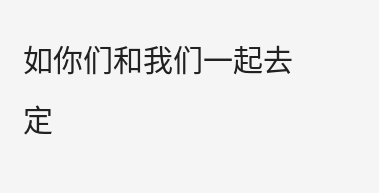如你们和我们一起去定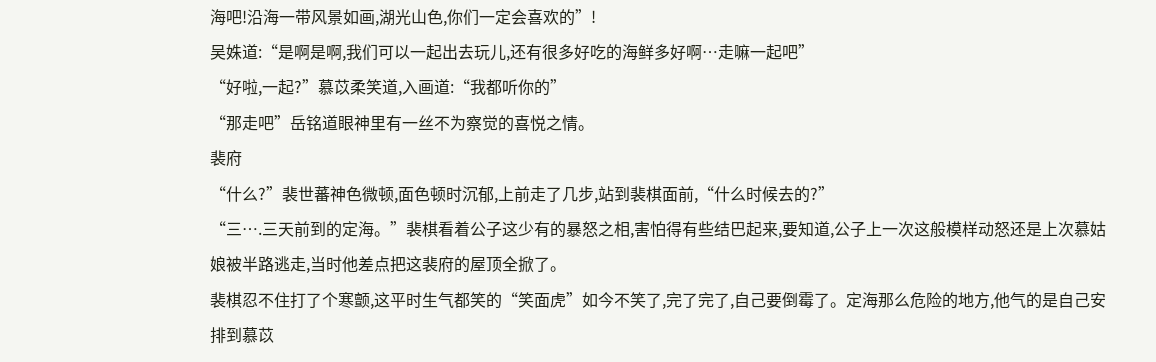海吧!沿海一带风景如画,湖光山色,你们一定会喜欢的”!
吴姝道:“是啊是啊,我们可以一起出去玩儿,还有很多好吃的海鲜多好啊…走嘛一起吧”
“好啦,一起?”慕苡柔笑道,入画道:“我都听你的”
“那走吧”岳铭道眼神里有一丝不为察觉的喜悦之情。
裴府
“什么?”裴世蕃神色微顿,面色顿时沉郁,上前走了几步,站到裴棋面前,“什么时候去的?”
“三….三天前到的定海。”裴棋看着公子这少有的暴怒之相,害怕得有些结巴起来,要知道,公子上一次这般模样动怒还是上次慕姑娘被半路逃走,当时他差点把这裴府的屋顶全掀了。
裴棋忍不住打了个寒颤,这平时生气都笑的“笑面虎”如今不笑了,完了完了,自己要倒霉了。定海那么危险的地方,他气的是自己安排到慕苡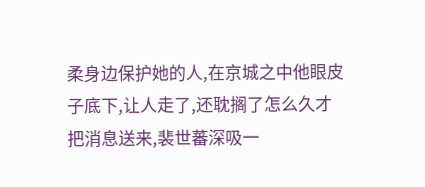柔身边保护她的人,在京城之中他眼皮子底下,让人走了,还耽搁了怎么久才把消息送来,裴世蕃深吸一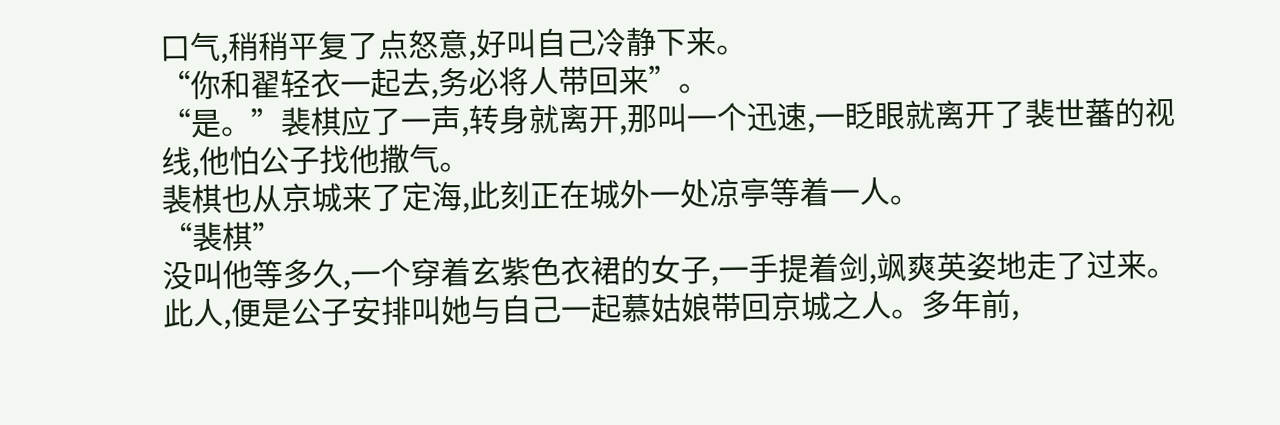口气,稍稍平复了点怒意,好叫自己冷静下来。
“你和翟轻衣一起去,务必将人带回来”。
“是。”裴棋应了一声,转身就离开,那叫一个迅速,一眨眼就离开了裴世蕃的视线,他怕公子找他撒气。
裴棋也从京城来了定海,此刻正在城外一处凉亭等着一人。
“裴棋”
没叫他等多久,一个穿着玄紫色衣裙的女子,一手提着剑,飒爽英姿地走了过来。此人,便是公子安排叫她与自己一起慕姑娘带回京城之人。多年前,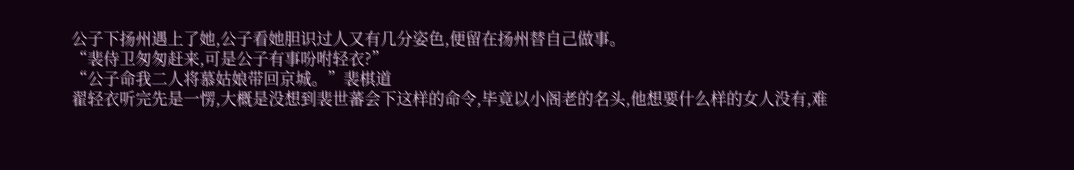公子下扬州遇上了她,公子看她胆识过人又有几分姿色,便留在扬州替自己做事。
“裴侍卫匆匆赶来,可是公子有事吩咐轻衣?”
“公子命我二人将慕姑娘带回京城。”裴棋道
翟轻衣听完先是一愣,大概是没想到裴世蕃会下这样的命令,毕竟以小阁老的名头,他想要什么样的女人没有,难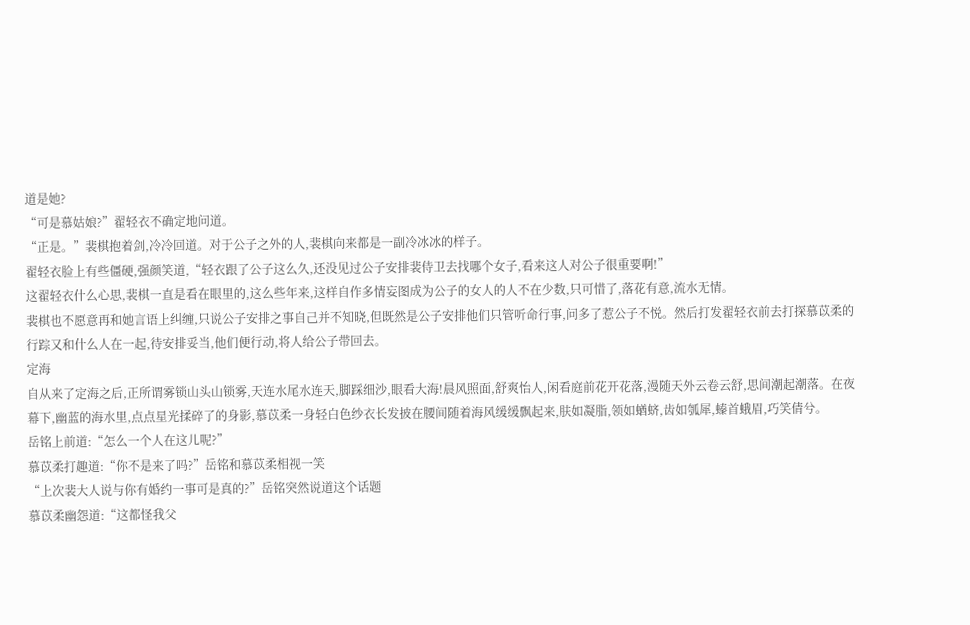道是她?
“可是慕姑娘?”翟轻衣不确定地问道。
“正是。”裴棋抱着剑,冷冷回道。对于公子之外的人,裴棋向来都是一副冷冰冰的样子。
翟轻衣脸上有些僵硬,强颜笑道,“轻衣跟了公子这么久,还没见过公子安排裴侍卫去找哪个女子,看来这人对公子很重要啊!”
这翟轻衣什么心思,裴棋一直是看在眼里的,这么些年来,这样自作多情妄图成为公子的女人的人不在少数,只可惜了,落花有意,流水无情。
裴棋也不愿意再和她言语上纠缠,只说公子安排之事自己并不知晓,但既然是公子安排他们只管听命行事,问多了惹公子不悦。然后打发翟轻衣前去打探慕苡柔的行踪又和什么人在一起,待安排妥当,他们便行动,将人给公子带回去。
定海
自从来了定海之后,正所谓雾锁山头山锁雾,天连水尾水连天,脚踩细沙,眼看大海!晨风照面,舒爽怡人,闲看庭前花开花落,漫随天外云卷云舒,思间潮起潮落。在夜幕下,幽蓝的海水里,点点星光揉碎了的身影,慕苡柔一身轻白色纱衣长发披在腰间随着海风缓缓飘起来,肤如凝脂,领如蝤蛴,齿如瓠犀,螓⾸蛾眉,巧笑倩兮。
岳铭上前道:“怎么一个人在这儿呢?”
慕苡柔打趣道:“你不是来了吗?”岳铭和慕苡柔相视一笑
“上次裴大人说与你有婚约一事可是真的?”岳铭突然说道这个话题
慕苡柔幽怨道:“这都怪我父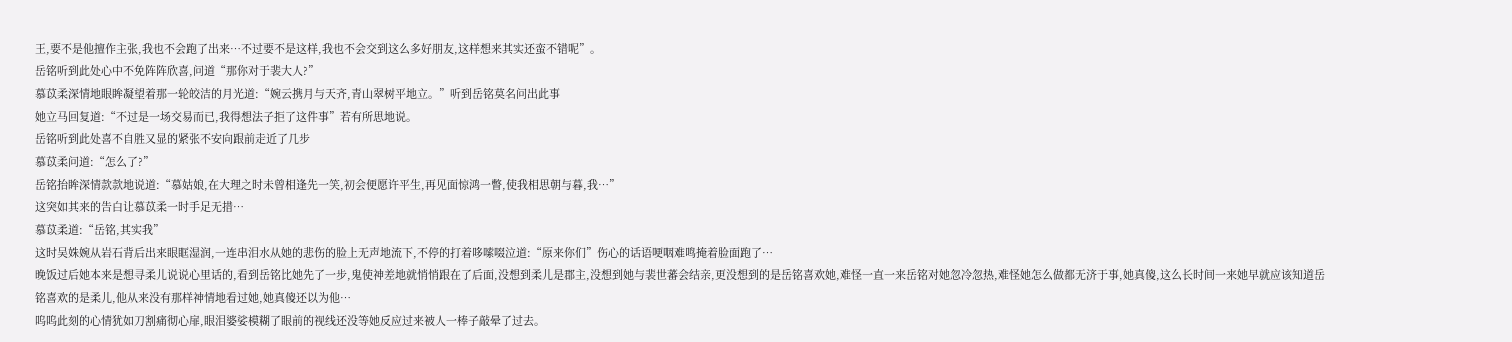王,要不是他擅作主张,我也不会跑了出来…不过要不是这样,我也不会交到这么多好朋友,这样想来其实还蛮不错呢”。
岳铭听到此处心中不免阵阵欣喜,问道“那你对于裴大人?”
慕苡柔深情地眼眸凝望着那一轮皎洁的月光道:“婉云携月与天齐,青山翠树平地立。”听到岳铭莫名问出此事
她立马回复道:“不过是一场交易而已,我得想法子拒了这件事”若有所思地说。
岳铭听到此处喜不自胜又显的紧张不安向跟前走近了几步
慕苡柔问道:“怎么了?”
岳铭抬眸深情款款地说道:“慕姑娘,在大理之时未曾相逢先一笑,初会便愿许平生,再见面惊鸿一瞥,使我相思朝与暮,我…”
这突如其来的告白让慕苡柔一时手足无措…
慕苡柔道:“岳铭,其实我”
这时吴姝婉从岩石背后出来眼眶湿润,一连串泪水从她的悲伤的脸上无声地流下,不停的打着哆嗦啜泣道:“原来你们”伤心的话语哽咽难鸣掩着脸面跑了…
晚饭过后她本来是想寻柔儿说说心里话的,看到岳铭比她先了一步,鬼使神差地就悄悄跟在了后面,没想到柔儿是郡主,没想到她与裴世蕃会结亲,更没想到的是岳铭喜欢她,难怪一直一来岳铭对她忽冷忽热,难怪她怎么做都无济于事,她真傻,这么长时间一来她早就应该知道岳铭喜欢的是柔儿,他从来没有那样神情地看过她,她真傻还以为他…
呜呜此刻的心情犹如刀割痛彻心扉,眼泪婆娑模糊了眼前的视线还没等她反应过来被人一棒子敲晕了过去。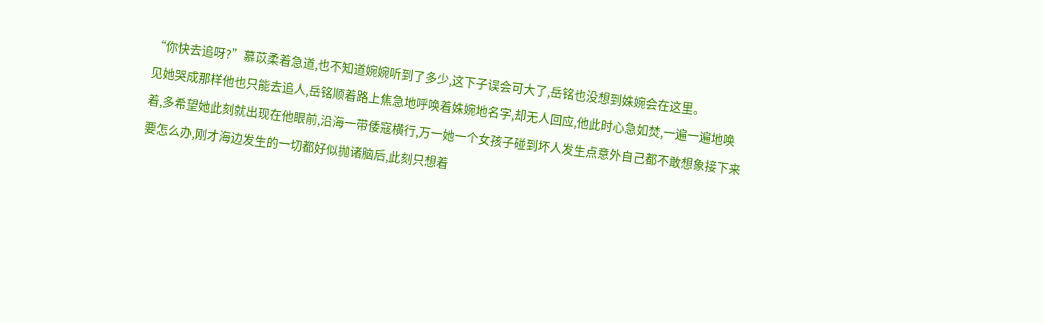“你快去追呀?”慕苡柔着急道,也不知道婉婉听到了多少,这下子误会可大了,岳铭也没想到姝婉会在这里。
见她哭成那样他也只能去追人,岳铭顺着路上焦急地呼唤着姝婉地名字,却无人回应,他此时心急如焚,一遍一遍地唤着,多希望她此刻就出现在他眼前,沿海一带倭寇横行,万一她一个女孩子碰到坏人发生点意外自己都不敢想象接下来要怎么办,刚才海边发生的一切都好似抛诸脑后,此刻只想着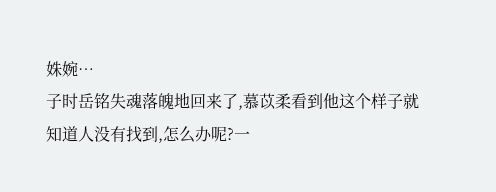姝婉…
子时岳铭失魂落魄地回来了,慕苡柔看到他这个样子就知道人没有找到,怎么办呢?一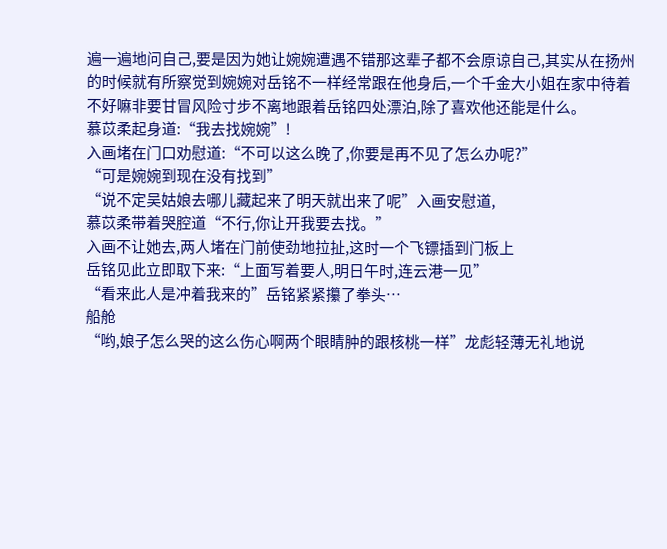遍一遍地问自己,要是因为她让婉婉遭遇不错那这辈子都不会原谅自己,其实从在扬州的时候就有所察觉到婉婉对岳铭不一样经常跟在他身后,一个千金大小姐在家中待着不好嘛非要甘冒风险寸步不离地跟着岳铭四处漂泊,除了喜欢他还能是什么。
慕苡柔起身道:“我去找婉婉”!
入画堵在门口劝慰道:“不可以这么晚了,你要是再不见了怎么办呢?”
“可是婉婉到现在没有找到”
“说不定吴姑娘去哪儿藏起来了明天就出来了呢”入画安慰道,
慕苡柔带着哭腔道“不行,你让开我要去找。”
入画不让她去,两人堵在门前使劲地拉扯,这时一个飞镖插到门板上
岳铭见此立即取下来:“上面写着要人,明日午时,连云港一见”
“看来此人是冲着我来的”岳铭紧紧攥了拳头…
船舱
“哟,娘子怎么哭的这么伤心啊两个眼睛肿的跟核桃一样”龙彪轻薄无礼地说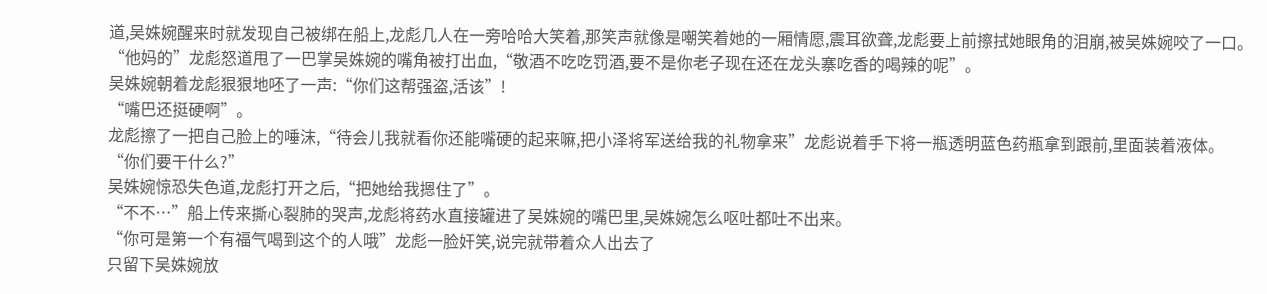道,吴姝婉醒来时就发现自己被绑在船上,龙彪几人在一旁哈哈大笑着,那笑声就像是嘲笑着她的一厢情愿,震耳欲聋,龙彪要上前擦拭她眼角的泪崩,被吴姝婉咬了一口。
“他妈的”龙彪怒道甩了一巴掌吴姝婉的嘴角被打出血,“敬酒不吃吃罚酒,要不是你老子现在还在龙头寨吃香的喝辣的呢”。
吴姝婉朝着龙彪狠狠地呸了一声:“你们这帮强盗,活该”!
“嘴巴还挺硬啊”。
龙彪擦了一把自己脸上的唾沫,“待会儿我就看你还能嘴硬的起来嘛,把小泽将军送给我的礼物拿来”龙彪说着手下将一瓶透明蓝色药瓶拿到跟前,里面装着液体。
“你们要干什么?”
吴姝婉惊恐失色道,龙彪打开之后,“把她给我摁住了”。
“不不…”船上传来撕心裂肺的哭声,龙彪将药水直接罐进了吴姝婉的嘴巴里,吴姝婉怎么呕吐都吐不出来。
“你可是第一个有福气喝到这个的人哦”龙彪一脸奸笑,说完就带着众人出去了
只留下吴姝婉放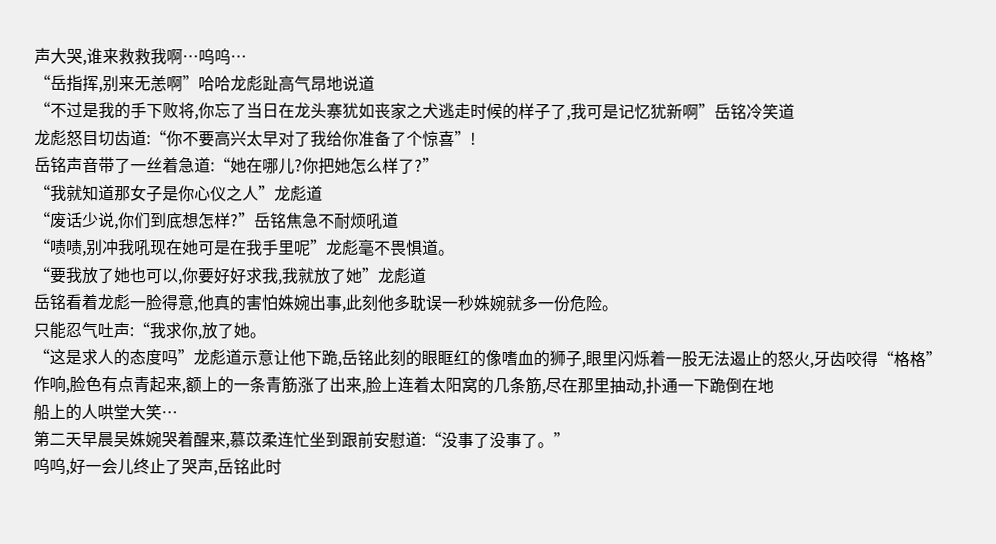声大哭,谁来救救我啊…呜呜…
“岳指挥,别来无恙啊”哈哈龙彪趾高气昂地说道
“不过是我的手下败将,你忘了当日在龙头寨犹如丧家之犬逃走时候的样子了,我可是记忆犹新啊”岳铭冷笑道
龙彪怒目切齿道:“你不要高兴太早对了我给你准备了个惊喜”!
岳铭声音带了一丝着急道:“她在哪儿?你把她怎么样了?”
“我就知道那女子是你心仪之人”龙彪道
“废话少说,你们到底想怎样?”岳铭焦急不耐烦吼道
“啧啧,别冲我吼现在她可是在我手里呢”龙彪毫不畏惧道。
“要我放了她也可以,你要好好求我,我就放了她”龙彪道
岳铭看着龙彪一脸得意,他真的害怕姝婉出事,此刻他多耽误一秒姝婉就多一份危险。
只能忍气吐声:“我求你,放了她。
“这是求人的态度吗”龙彪道示意让他下跪,岳铭此刻的眼眶红的像嗜血的狮子,眼里闪烁着一股无法遏止的怒火,牙齿咬得“格格”作响,脸色有点青起来,额上的一条青筋涨了出来,脸上连着太阳窝的几条筋,尽在那里抽动,扑通一下跪倒在地
船上的人哄堂大笑…
第二天早晨吴姝婉哭着醒来,慕苡柔连忙坐到跟前安慰道:“没事了没事了。”
呜呜,好一会儿终止了哭声,岳铭此时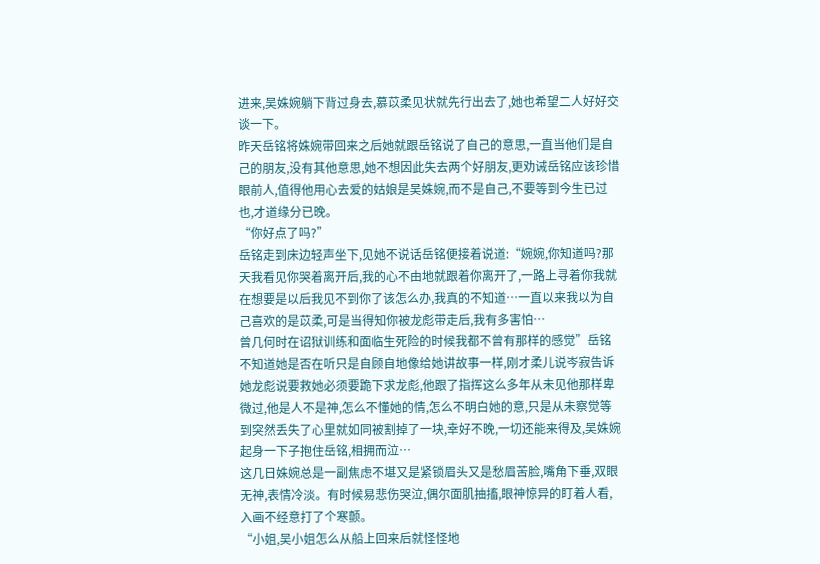进来,吴姝婉躺下背过身去,慕苡柔见状就先行出去了,她也希望二人好好交谈一下。
昨天岳铭将姝婉带回来之后她就跟岳铭说了自己的意思,一直当他们是自己的朋友,没有其他意思,她不想因此失去两个好朋友,更劝诫岳铭应该珍惜眼前人,值得他用心去爱的姑娘是吴姝婉,而不是自己,不要等到今生已过也,才道缘分已晚。
“你好点了吗?”
岳铭走到床边轻声坐下,见她不说话岳铭便接着说道:“婉婉,你知道吗?那天我看见你哭着离开后,我的心不由地就跟着你离开了,一路上寻着你我就在想要是以后我见不到你了该怎么办,我真的不知道…一直以来我以为自己喜欢的是苡柔,可是当得知你被龙彪带走后,我有多害怕…
曾几何时在诏狱训练和面临生死险的时候我都不曾有那样的感觉”岳铭不知道她是否在听只是自顾自地像给她讲故事一样,刚才柔儿说岑寂告诉她龙彪说要救她必须要跪下求龙彪,他跟了指挥这么多年从未见他那样卑微过,他是人不是神,怎么不懂她的情,怎么不明白她的意,只是从未察觉等到突然丢失了心里就如同被割掉了一块,幸好不晚,一切还能来得及,吴姝婉起身一下子抱住岳铭,相拥而泣…
这几日姝婉总是一副焦虑不堪又是紧锁眉头又是愁眉苦脸,嘴角下垂,双眼无神,表情冷淡。有时候易悲伤哭泣,偶尔面肌抽搐,眼神惊异的盯着人看,入画不经意打了个寒颤。
“小姐,吴小姐怎么从船上回来后就怪怪地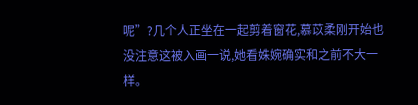呢”?几个人正坐在一起剪着窗花,慕苡柔刚开始也没注意这被入画一说,她看姝婉确实和之前不大一样。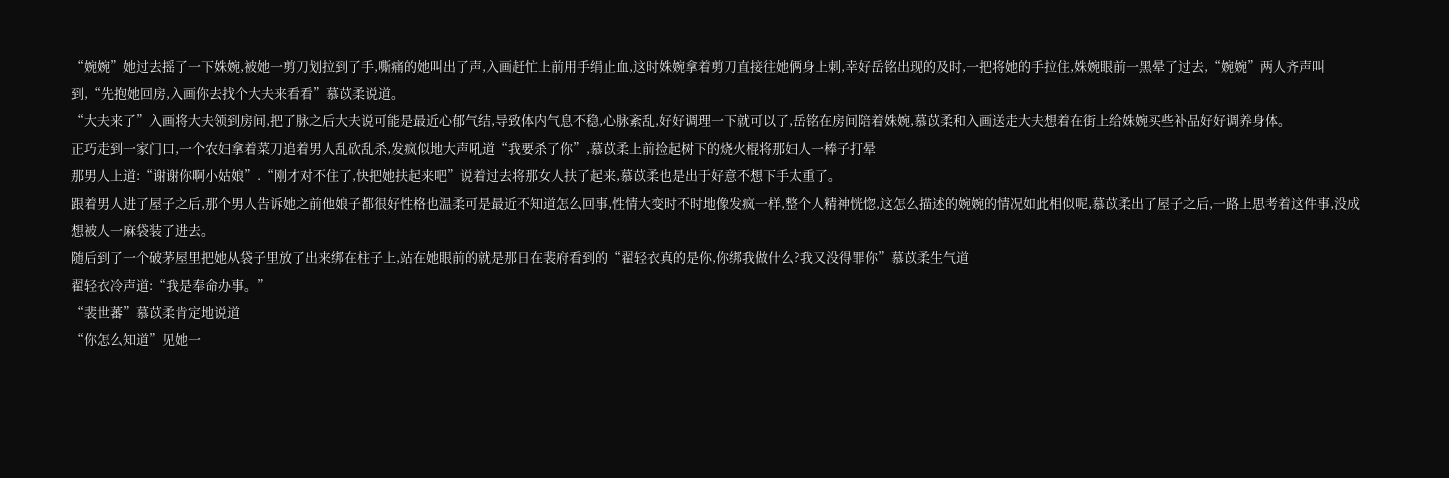“婉婉”她过去摇了一下姝婉,被她一剪刀划拉到了手,嘶痛的她叫出了声,入画赶忙上前用手绢止血,这时姝婉拿着剪刀直接往她俩身上刺,幸好岳铭出现的及时,一把将她的手拉住,姝婉眼前一黑晕了过去,“婉婉”两人齐声叫到,“先抱她回房,入画你去找个大夫来看看”慕苡柔说道。
“大夫来了”入画将大夫领到房间,把了脉之后大夫说可能是最近心郁气结,导致体内气息不稳,心脉紊乱,好好调理一下就可以了,岳铭在房间陪着姝婉,慕苡柔和入画送走大夫想着在街上给姝婉买些补品好好调养身体。
正巧走到一家门口,一个农妇拿着菜刀追着男人乱砍乱杀,发疯似地大声吼道“我要杀了你”,慕苡柔上前捡起树下的烧火棍将那妇人一棒子打晕
那男人上道:“谢谢你啊小姑娘”.“刚才对不住了,快把她扶起来吧”说着过去将那女人扶了起来,慕苡柔也是出于好意不想下手太重了。
跟着男人进了屋子之后,那个男人告诉她之前他娘子都很好性格也温柔可是最近不知道怎么回事,性情大变时不时地像发疯一样,整个人精神恍惚,这怎么描述的婉婉的情况如此相似呢,慕苡柔出了屋子之后,一路上思考着这件事,没成想被人一麻袋装了进去。
随后到了一个破茅屋里把她从袋子里放了出来绑在柱子上,站在她眼前的就是那日在裴府看到的“翟轻衣真的是你,你绑我做什么?我又没得罪你”慕苡柔生气道
翟轻衣冷声道:“我是奉命办事。”
“裴世蕃”慕苡柔肯定地说道
“你怎么知道”见她一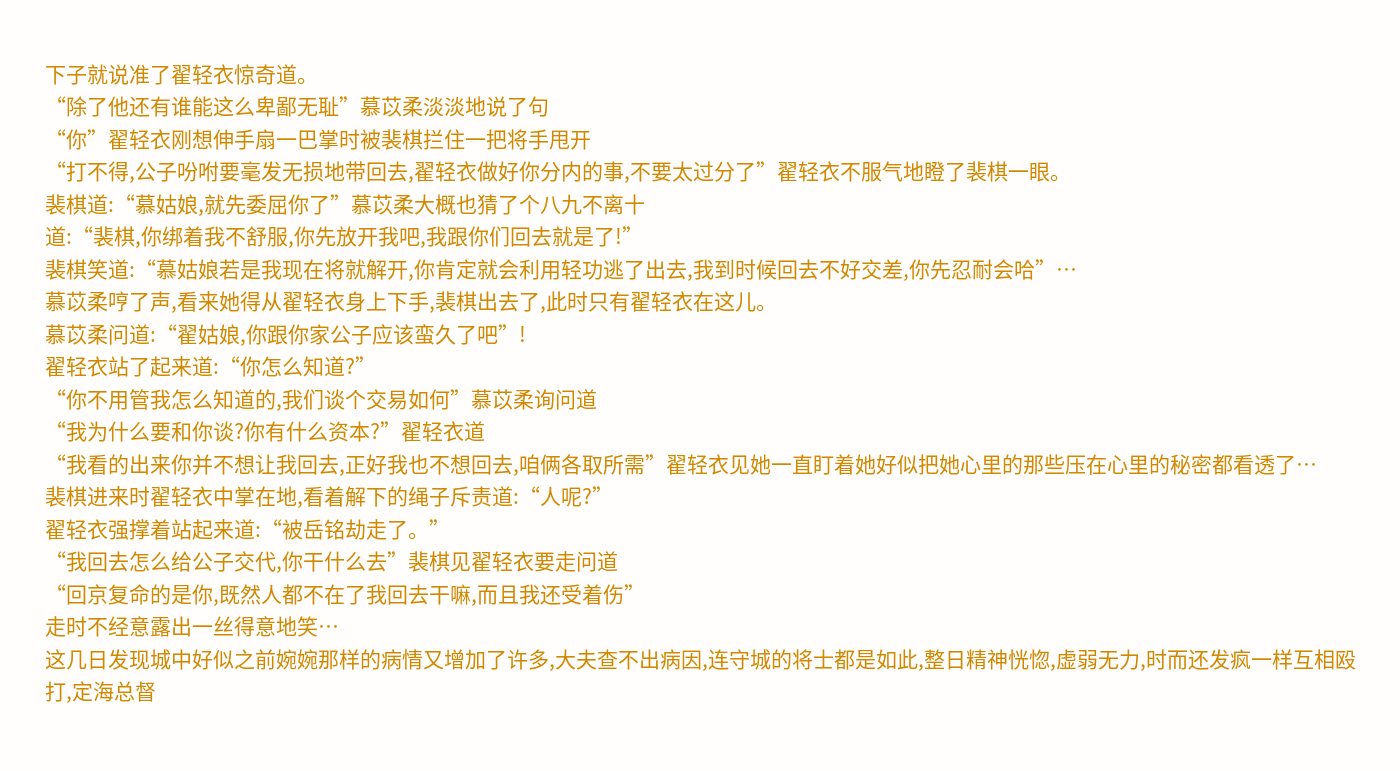下子就说准了翟轻衣惊奇道。
“除了他还有谁能这么卑鄙无耻”慕苡柔淡淡地说了句
“你”翟轻衣刚想伸手扇一巴掌时被裴棋拦住一把将手甩开
“打不得,公子吩咐要毫发无损地带回去,翟轻衣做好你分内的事,不要太过分了”翟轻衣不服气地瞪了裴棋一眼。
裴棋道:“慕姑娘,就先委屈你了”慕苡柔大概也猜了个八九不离十
道:“裴棋,你绑着我不舒服,你先放开我吧,我跟你们回去就是了!”
裴棋笑道:“慕姑娘若是我现在将就解开,你肯定就会利用轻功逃了出去,我到时候回去不好交差,你先忍耐会哈”…
慕苡柔哼了声,看来她得从翟轻衣身上下手,裴棋出去了,此时只有翟轻衣在这儿。
慕苡柔问道:“翟姑娘,你跟你家公子应该蛮久了吧”!
翟轻衣站了起来道:“你怎么知道?”
“你不用管我怎么知道的,我们谈个交易如何”慕苡柔询问道
“我为什么要和你谈?你有什么资本?”翟轻衣道
“我看的出来你并不想让我回去,正好我也不想回去,咱俩各取所需”翟轻衣见她一直盯着她好似把她心里的那些压在心里的秘密都看透了…
裴棋进来时翟轻衣中掌在地,看着解下的绳子斥责道:“人呢?”
翟轻衣强撑着站起来道:“被岳铭劫走了。”
“我回去怎么给公子交代,你干什么去”裴棋见翟轻衣要走问道
“回京复命的是你,既然人都不在了我回去干嘛,而且我还受着伤”
走时不经意露出一丝得意地笑…
这几日发现城中好似之前婉婉那样的病情又增加了许多,大夫查不出病因,连守城的将士都是如此,整日精神恍惚,虚弱无力,时而还发疯一样互相殴打,定海总督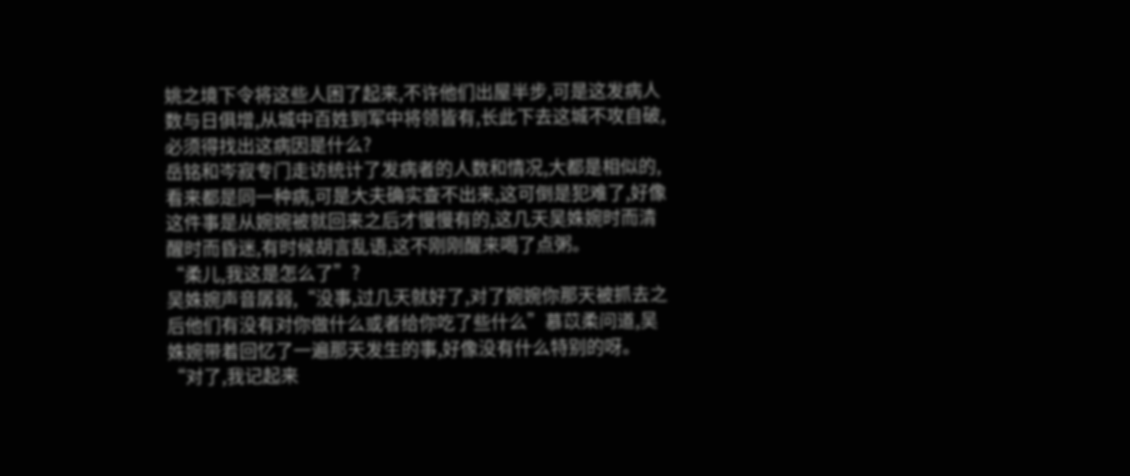姚之境下令将这些人困了起来,不许他们出屋半步,可是这发病人数与日俱增,从城中百姓到军中将领皆有,长此下去这城不攻自破,必须得找出这病因是什么?
岳铭和岑寂专门走访统计了发病者的人数和情况,大都是相似的,看来都是同一种病,可是大夫确实查不出来,这可倒是犯难了,好像这件事是从婉婉被就回来之后才慢慢有的,这几天吴姝婉时而清醒时而昏迷,有时候胡言乱语,这不刚刚醒来喝了点粥。
“柔儿,我这是怎么了”?
吴姝婉声音孱弱,“没事,过几天就好了,对了婉婉你那天被抓去之后他们有没有对你做什么或者给你吃了些什么”慕苡柔问道,吴姝婉带着回忆了一遍那天发生的事,好像没有什么特别的呀。
“对了,我记起来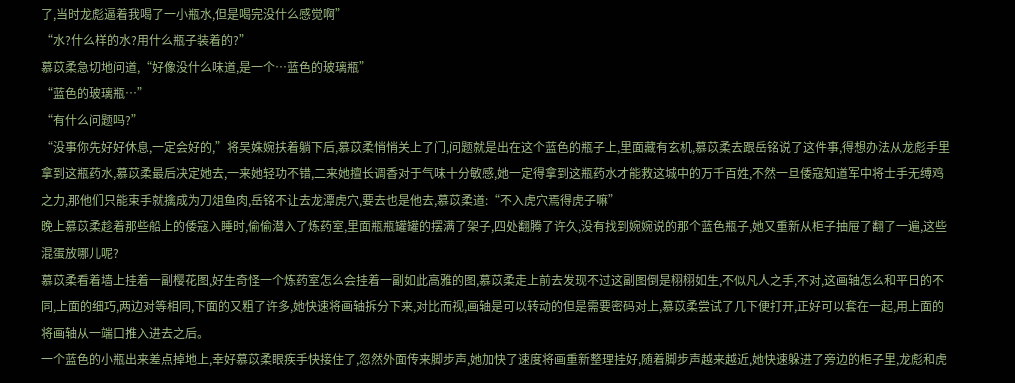了,当时龙彪逼着我喝了一小瓶水,但是喝完没什么感觉啊”
“水?什么样的水?用什么瓶子装着的?”
慕苡柔急切地问道,“好像没什么味道,是一个…蓝色的玻璃瓶”
“蓝色的玻璃瓶…”
“有什么问题吗?”
“没事你先好好休息,一定会好的,”将吴姝婉扶着躺下后,慕苡柔悄悄关上了门,问题就是出在这个蓝色的瓶子上,里面藏有玄机,慕苡柔去跟岳铭说了这件事,得想办法从龙彪手里拿到这瓶药水,慕苡柔最后决定她去,一来她轻功不错,二来她擅长调香对于气味十分敏感,她一定得拿到这瓶药水才能救这城中的万千百姓,不然一旦倭寇知道军中将士手无缚鸡之力,那他们只能束手就擒成为刀俎鱼肉,岳铭不让去龙潭虎穴,要去也是他去,慕苡柔道:“不入虎穴焉得虎子嘛”
晚上慕苡柔趁着那些船上的倭寇入睡时,偷偷潜入了炼药室,里面瓶瓶罐罐的摆满了架子,四处翻腾了许久,没有找到婉婉说的那个蓝色瓶子,她又重新从柜子抽屉了翻了一遍,这些混蛋放哪儿呢?
慕苡柔看着墙上挂着一副樱花图,好生奇怪一个炼药室怎么会挂着一副如此高雅的图,慕苡柔走上前去发现不过这副图倒是栩栩如生,不似凡人之手,不对,这画轴怎么和平日的不同,上面的细巧,两边对等相同,下面的又粗了许多,她快速将画轴拆分下来,对比而视,画轴是可以转动的但是需要密码对上,慕苡柔尝试了几下便打开,正好可以套在一起,用上面的将画轴从一端口推入进去之后。
一个蓝色的小瓶出来差点掉地上,幸好慕苡柔眼疾手快接住了,忽然外面传来脚步声,她加快了速度将画重新整理挂好,随着脚步声越来越近,她快速躲进了旁边的柜子里,龙彪和虎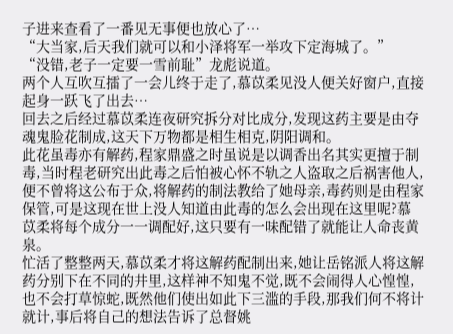子进来查看了一番见无事便也放心了…
“大当家,后天我们就可以和小泽将军一举攻下定海城了。”
“没错,老子一定要一雪前耻”龙彪说道。
两个人互吹互擂了一会儿终于走了,慕苡柔见没人便关好窗户,直接起身一跃飞了出去…
回去之后经过慕苡柔连夜研究拆分对比成分,发现这药主要是由夺魂鬼脸花制成,这天下万物都是相生相克,阴阳调和。
此花虽毒亦有解药,程家鼎盛之时虽说是以调香出名其实更擅于制毒,当时程老研究出此毒之后怕被心怀不轨之人盗取之后祸害他人,便不曾将这公布于众,将解药的制法教给了她母亲,毒药则是由程家保管,可是这现在世上没人知道由此毒的怎么会出现在这里呢?慕苡柔将每个成分一一调配好,这只要有一味配错了就能让人命丧黄泉。
忙活了整整两天,慕苡柔才将这解药配制出来,她让岳铭派人将这解药分别下在不同的井里,这样神不知鬼不觉,既不会闹得人心惶惶,也不会打草惊蛇,既然他们使出如此下三滥的手段,那我们何不将计就计,事后将自己的想法告诉了总督姚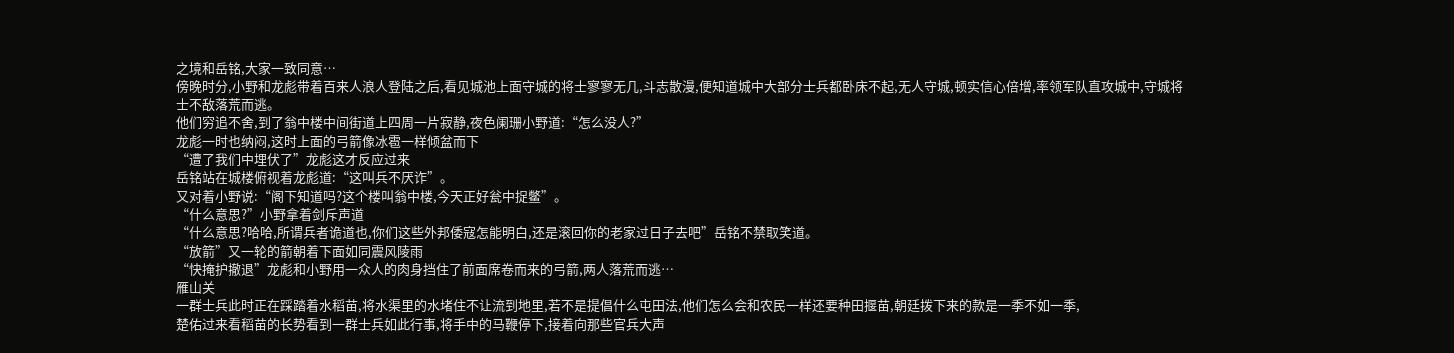之境和岳铭,大家一致同意…
傍晚时分,小野和龙彪带着百来人浪人登陆之后,看见城池上面守城的将士寥寥无几,斗志散漫,便知道城中大部分士兵都卧床不起,无人守城,顿实信心倍增,率领军队直攻城中,守城将士不敌落荒而逃。
他们穷追不舍,到了翁中楼中间街道上四周一片寂静,夜色阑珊小野道:“怎么没人?”
龙彪一时也纳闷,这时上面的弓箭像冰雹一样倾盆而下
“遭了我们中埋伏了”龙彪这才反应过来
岳铭站在城楼俯视着龙彪道:“这叫兵不厌诈”。
又对着小野说:“阁下知道吗?这个楼叫翁中楼,今天正好瓮中捉鳖”。
“什么意思?”小野拿着剑斥声道
“什么意思?哈哈,所谓兵者诡道也,你们这些外邦倭寇怎能明白,还是滚回你的老家过日子去吧”岳铭不禁取笑道。
“放箭”又一轮的箭朝着下面如同震风陵雨
“快掩护撤退”龙彪和小野用一众人的肉身挡住了前面席卷而来的弓箭,两人落荒而逃…
雁山关
一群士兵此时正在踩踏着水稻苗,将水渠里的水堵住不让流到地里,若不是提倡什么屯田法,他们怎么会和农民一样还要种田揠苗,朝廷拨下来的款是一季不如一季,
楚佑过来看稻苗的长势看到一群士兵如此行事,将手中的马鞭停下,接着向那些官兵大声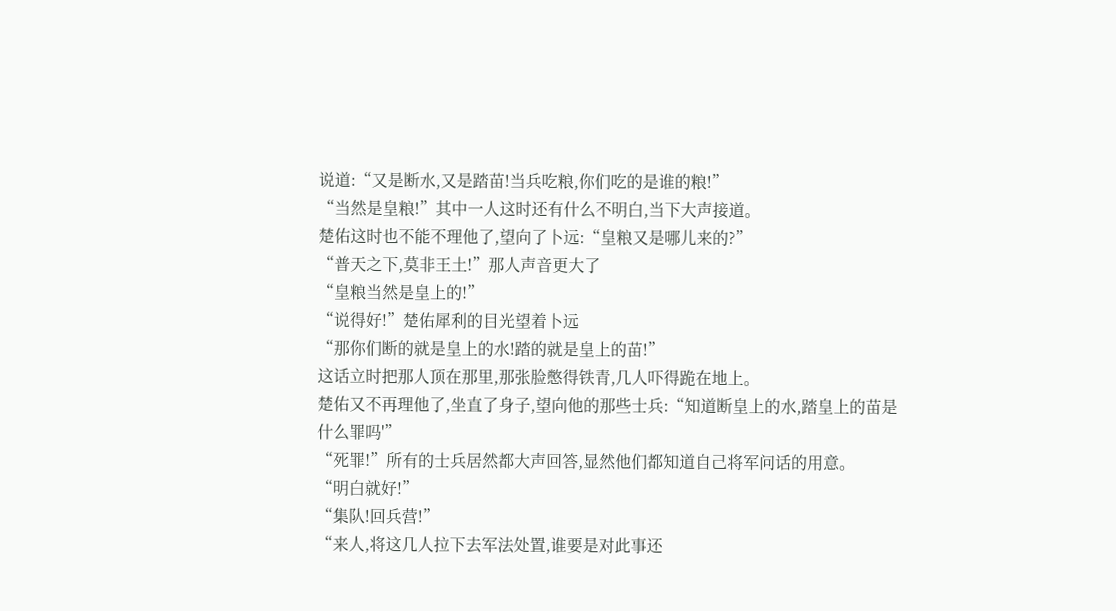说道:“又是断水,又是踏苗!当兵吃粮,你们吃的是谁的粮!”
“当然是皇粮!”其中一人这时还有什么不明白,当下大声接道。
楚佑这时也不能不理他了,望向了卜远:“皇粮又是哪儿来的?”
“普天之下,莫非王土!”那人声音更大了
“皇粮当然是皇上的!”
“说得好!”楚佑犀利的目光望着卜远
“那你们断的就是皇上的水!踏的就是皇上的苗!”
这话立时把那人顶在那里,那张脸憋得铁青,几人吓得跪在地上。
楚佑又不再理他了,坐直了身子,望向他的那些士兵:“知道断皇上的水,踏皇上的苗是什么罪吗'”
“死罪!”所有的士兵居然都大声回答,显然他们都知道自己将军问话的用意。
“明白就好!”
“集队!回兵营!”
“来人,将这几人拉下去军法处置,谁要是对此事还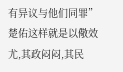有异议与他们同罪”楚佑这样就是以儆效尤,其政闷闷,其民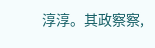淳淳。其政察察,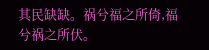其民缺缺。祸兮福之所倚,福兮祸之所伏。